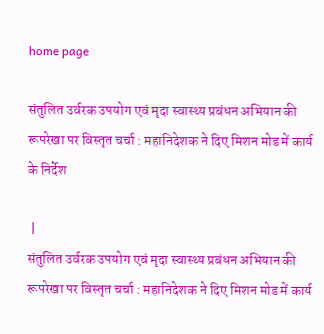home page

संतुलित उर्वरक उपयोग एवं मृदा स्वास्थ्य प्रबंधन अभियान की रूपरेखा पर विस्तृत चर्चा : महानिदेशक ने दिए मिशन मोड में कार्य के निर्देश

 |
संतुलित उर्वरक उपयोग एवं मृदा स्वास्थ्य प्रबंधन अभियान की रूपरेखा पर विस्तृत चर्चा : महानिदेशक ने दिए मिशन मोड में कार्य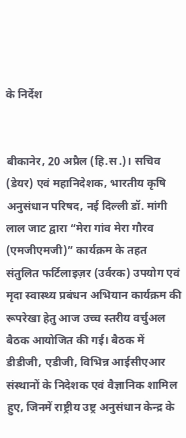के निर्देश


बीकानेर, 20 अप्रैल (हि.स.)। सचिव (डेयर) एवं महानिदेशक, भारतीय कृषि अनुसंधान परिषद, नई दिल्ली डॉ. मांगी लाल जाट द्वारा “मेरा गांव मेरा गौरव (एमजीएमजी)” कार्यक्रम के तहत संतुलित फर्टिलाइज़र (उर्वरक) उपयोग एवं मृदा स्वास्थ्य प्रबंधन अभियान कार्यक्रम की रूपरेखा हेतु आज उच्च स्तरीय वर्चुअल बैठक आयोजित की गई। बैठक में डीडीजी, एडीजी, विभिन्न आईसीएआर संस्थानों के निदेशक एवं वैज्ञानिक शामिल हुए, जिनमें राष्ट्रीय उष्ट्र अनुसंधान केन्द्र के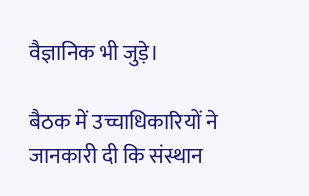वैज्ञानिक भी जुड़े।

बैठक में उच्चाधिकारियों ने जानकारी दी कि संस्थान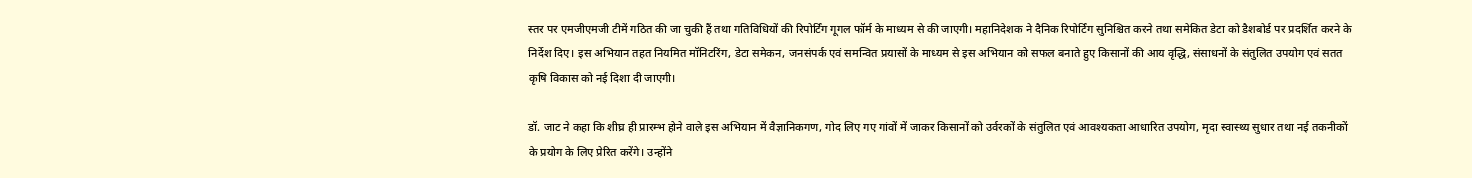स्तर पर एमजीएमजी टीमें गठित की जा चुकी हैं तथा गतिविधियों की रिपोर्टिंग गूगल फॉर्म के माध्यम से की जाएगी। महानिदेशक ने दैनिक रिपोर्टिंग सुनिश्चित करने तथा समेकित डेटा को डैशबोर्ड पर प्रदर्शित करने के निर्देश दिए। इस अभियान तहत नियमित मॉनिटरिंग, डेटा समेकन, जनसंपर्क एवं समन्वित प्रयासों के माध्यम से इस अभियान को सफल बनाते हुए किसानों की आय वृद्धि, संसाधनों के संतुलित उपयोग एवं सतत कृषि विकास को नई दिशा दी जाएगी।

डॉ. जाट ने कहा कि शीघ्र ही प्रारम्भ होने वाले इस अभियान में वैज्ञानिकगण, गोद लिए गए गांवों में जाकर किसानों को उर्वरकों के संतुलित एवं आवश्यकता आधारित उपयोग, मृदा स्वास्थ्य सुधार तथा नई तकनीकों के प्रयोग के लिए प्रेरित करेंगे। उन्होंने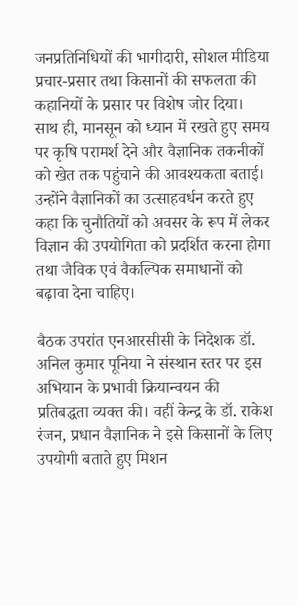जनप्रतिनिधियों की भागीदारी, सोशल मीडिया प्रचार-प्रसार तथा किसानों की सफलता की कहानियों के प्रसार पर विशेष जोर दिया। साथ ही, मानसून को ध्यान में रखते हुए समय पर कृषि परामर्श देने और वैज्ञानिक तकनीकों को खेत तक पहुंचाने की आवश्यकता बताई। उन्होंने वैज्ञानिकों का उत्साहवर्धन करते हुए कहा कि चुनौतियों को अवसर के रूप में लेकर विज्ञान की उपयोगिता को प्रदर्शित करना होगा तथा जैविक एवं वैकल्पिक समाधानों को बढ़ावा देना चाहिए।

बैठक उपरांत एनआरसीसी के निदेशक डॉ. अनिल कुमार पूनिया ने संस्थान स्तर पर इस अभियान के प्रभावी क्रियान्वयन की प्रतिबद्धता व्यक्त की। वहीं केन्द्र के डॉ. राकेश रंजन, प्रधान वैज्ञानिक ने इसे किसानों के लिए उपयोगी बताते हुए मिशन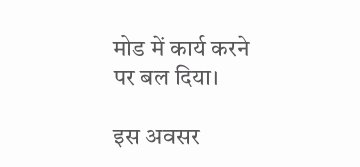मोड में कार्य करने पर बल दिया।

इस अवसर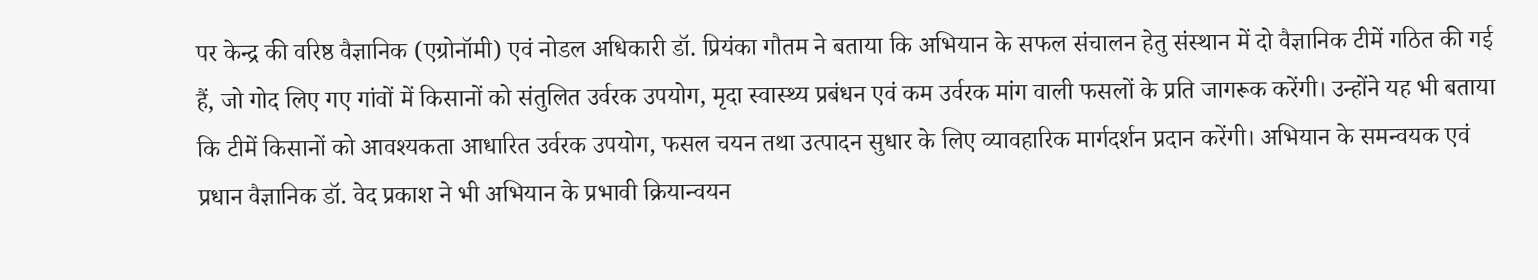पर केन्द्र की वरिष्ठ वैज्ञानिक (एग्रोनॉमी) एवं नोडल अधिकारी डॉ. प्रियंका गौतम ने बताया कि अभियान के सफल संचालन हेतु संस्थान में दो वैज्ञानिक टीमें गठित की गई हैं, जो गोद लिए गए गांवों में किसानों को संतुलित उर्वरक उपयोग, मृदा स्वास्थ्य प्रबंधन एवं कम उर्वरक मांग वाली फसलों के प्रति जागरूक करेंगी। उन्होंने यह भी बताया कि टीमें किसानों को आवश्यकता आधारित उर्वरक उपयोग, फसल चयन तथा उत्पादन सुधार के लिए व्यावहारिक मार्गदर्शन प्रदान करेंगी। अभियान के समन्वयक एवं प्रधान वैज्ञानिक डॉ. वेद प्रकाश ने भी अभियान के प्रभावी क्रियान्वयन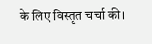के लिए विस्तृत चर्चा की।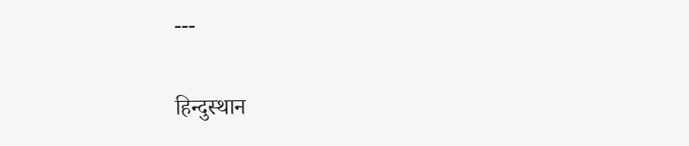---

हिन्दुस्थान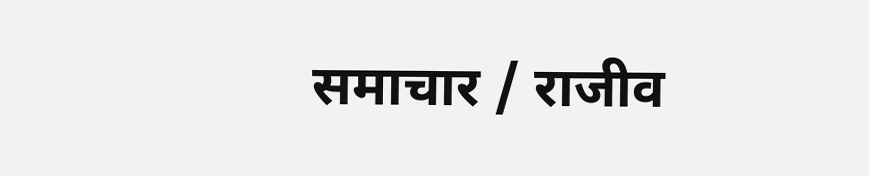समाचार / राजीव